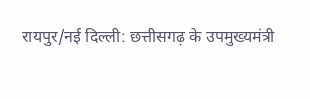रायपुर/नई दिल्ली: छत्तीसगढ़ के उपमुख्यमंत्री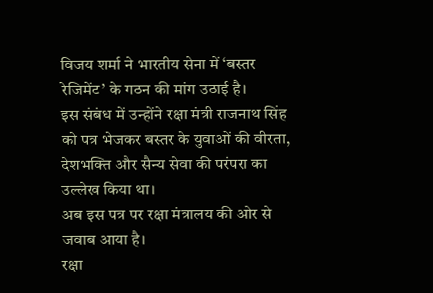विजय शर्मा ने भारतीय सेना में ‘बस्तर रेजिमेंट’ के गठन की मांग उठाई है।
इस संबंध में उन्होंने रक्षा मंत्री राजनाथ सिंह को पत्र भेजकर बस्तर के युवाओं की वीरता, देशभक्ति और सैन्य सेवा की परंपरा का उल्लेख किया था।
अब इस पत्र पर रक्षा मंत्रालय की ओर से जवाब आया है।
रक्षा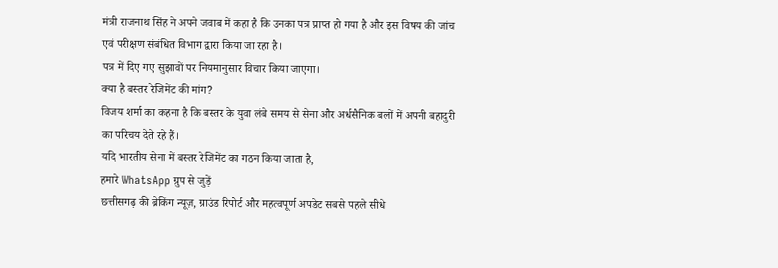मंत्री राजनाथ सिंह ने अपने जवाब में कहा है कि उनका पत्र प्राप्त हो गया है और इस विषय की जांच एवं परीक्षण संबंधित विभाग द्वारा किया जा रहा है।
पत्र में दिए गए सुझावों पर नियमानुसार विचार किया जाएगा।
क्या है बस्तर रेजिमेंट की मांग?
विजय शर्मा का कहना है कि बस्तर के युवा लंबे समय से सेना और अर्धसैनिक बलों में अपनी बहादुरी का परिचय देते रहे हैं।
यदि भारतीय सेना में बस्तर रेजिमेंट का गठन किया जाता है,
हमारे WhatsApp ग्रुप से जुड़ें
छत्तीसगढ़ की ब्रेकिंग न्यूज़, ग्राउंड रिपोर्ट और महत्वपूर्ण अपडेट सबसे पहले सीधे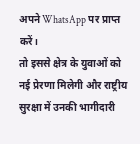अपने WhatsApp पर प्राप्त करें।
तो इससे क्षेत्र के युवाओं को नई प्रेरणा मिलेगी और राष्ट्रीय सुरक्षा में उनकी भागीदारी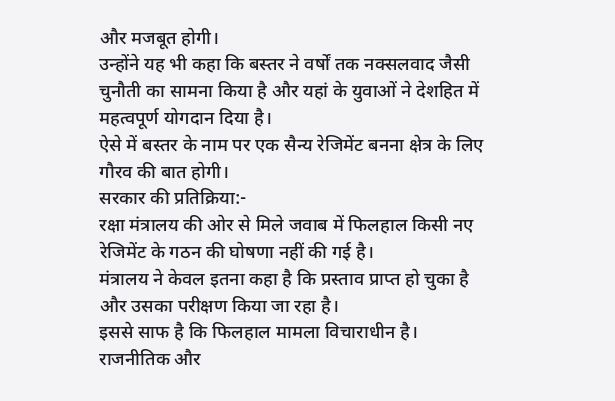और मजबूत होगी।
उन्होंने यह भी कहा कि बस्तर ने वर्षों तक नक्सलवाद जैसी चुनौती का सामना किया है और यहां के युवाओं ने देशहित में महत्वपूर्ण योगदान दिया है।
ऐसे में बस्तर के नाम पर एक सैन्य रेजिमेंट बनना क्षेत्र के लिए गौरव की बात होगी।
सरकार की प्रतिक्रिया:-
रक्षा मंत्रालय की ओर से मिले जवाब में फिलहाल किसी नए रेजिमेंट के गठन की घोषणा नहीं की गई है।
मंत्रालय ने केवल इतना कहा है कि प्रस्ताव प्राप्त हो चुका है और उसका परीक्षण किया जा रहा है।
इससे साफ है कि फिलहाल मामला विचाराधीन है।
राजनीतिक और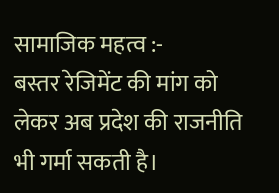सामाजिक महत्व :-
बस्तर रेजिमेंट की मांग को लेकर अब प्रदेश की राजनीति भी गर्मा सकती है।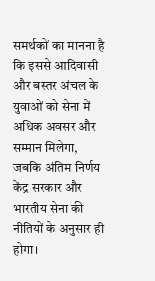समर्थकों का मानना है कि इससे आदिवासी और बस्तर अंचल के युवाओं को सेना में अधिक अवसर और सम्मान मिलेगा,
जबकि अंतिम निर्णय केंद्र सरकार और भारतीय सेना की नीतियों के अनुसार ही होगा।